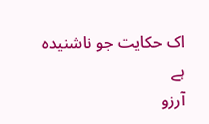اک حکایت جو ناشنیدہ ہے
آرزو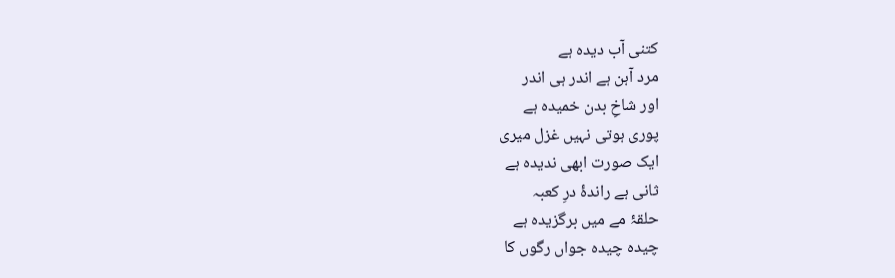کتنی آب دیدہ ہے
مرد آہن ہے اندر ہی اندر
اور شاخِ بدن خمیدہ ہے
پوری ہوتی نہیں غزل میری
ایک صورت ابھی ندیدہ ہے
ثانی ہے راندۂ درِ کعبہ
حلقۂ مے میں برگزیدہ ہے
چیدہ چیدہ جواں رگوں کا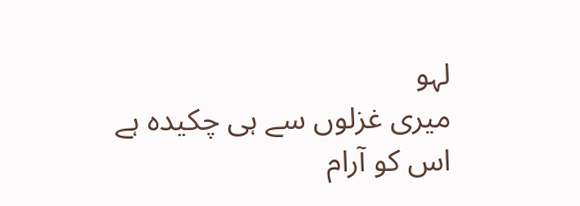لہو
میری غزلوں سے ہی چکیدہ ہے
اس کو آرام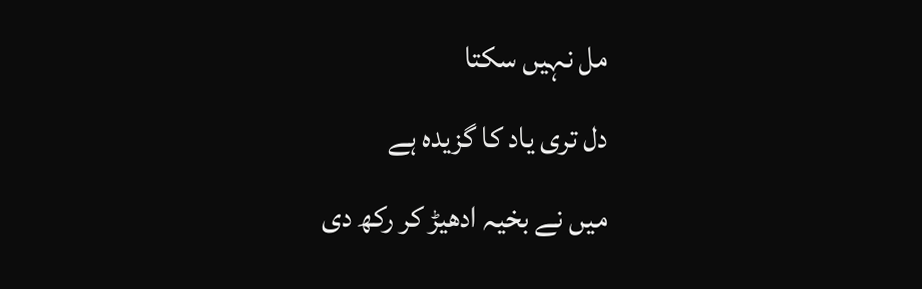مل نہیں سکتا
دل تری یاد کا گزیدہ ہے
میں نے بخیہ ادھیڑ کر رکھ دی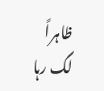ظاہراً لگ رہا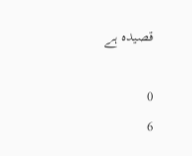قصیدہ ہے

0
6